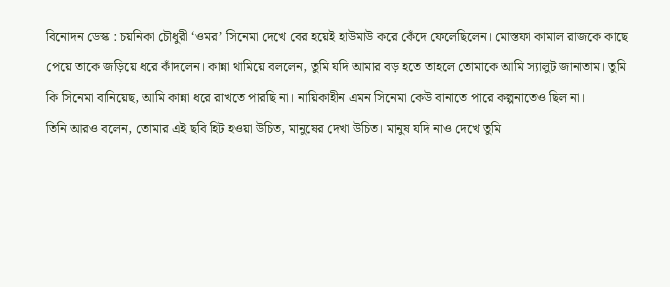বিনোদন ডেস্ক : চয়নিকা চৌধুরী ‘ওমর’ সিনেমা দেখে বের হয়েই হাউমাউ করে কেঁদে ফেলেছিলেন। মোস্তফা কামাল রাজকে কাছে পেয়ে তাকে জড়িয়ে ধরে কাঁদলেন। কান্না থামিয়ে বললেন, তুমি যদি আমার বড় হতে তাহলে তোমাকে আমি স্যালুট জানাতাম। তুমি কি সিনেমা বানিয়েছ, আমি কান্না ধরে রাখতে পারছি না। নায়িকাহীন এমন সিনেমা কেউ বানাতে পারে কল্পনাতেও ছিল না।
তিনি আরও বলেন, তোমার এই ছবি হিট হওয়া উচিত, মানুষের দেখা উচিত। মানুষ যদি নাও দেখে তুমি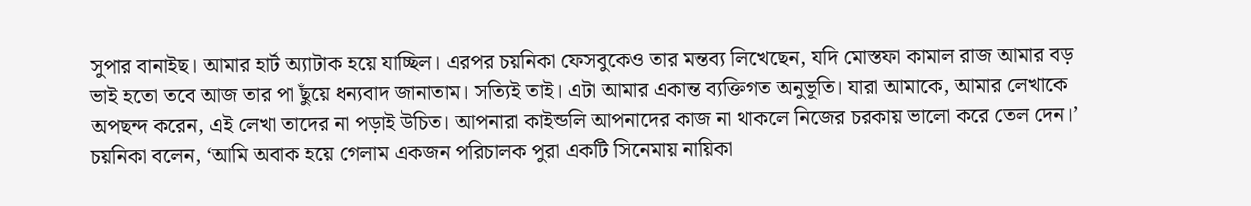সুপার বানাইছ। আমার হার্ট অ্যাটাক হয়ে যাচ্ছিল। এরপর চয়নিকা ফেসবুকেও তার মন্তব্য লিখেছেন, যদি মোস্তফা কামাল রাজ আমার বড় ভাই হতো তবে আজ তার পা ছুঁয়ে ধন্যবাদ জানাতাম। সত্যিই তাই। এটা আমার একান্ত ব্যক্তিগত অনুভূতি। যারা আমাকে, আমার লেখাকে অপছন্দ করেন, এই লেখা তাদের না পড়াই উচিত। আপনারা কাইন্ডলি আপনাদের কাজ না থাকলে নিজের চরকায় ভালো করে তেল দেন।’
চয়নিকা বলেন, ‘আমি অবাক হয়ে গেলাম একজন পরিচালক পুরা একটি সিনেমায় নায়িকা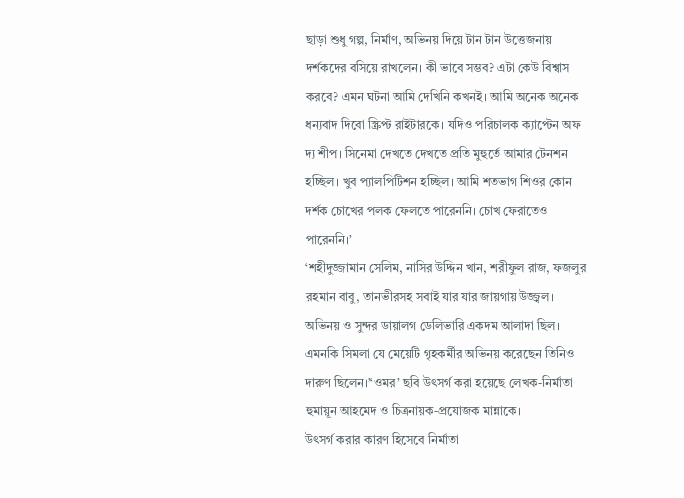ছাড়া শুধু গল্প, নির্মাণ, অভিনয় দিয়ে টান টান উত্তেজনায় দর্শকদের বসিয়ে রাখলেন। কী ভাবে সম্ভব? এটা কেউ বিশ্বাস করবে? এমন ঘটনা আমি দেখিনি কখনই। আমি অনেক অনেক ধন্যবাদ দিবো স্ক্রিপ্ট রাইটারকে। যদিও পরিচালক ক্যাপ্টেন অফ দ্য শীপ। সিনেমা দেখতে দেখতে প্রতি মুহুর্তে আমার টেনশন হচ্ছিল। খুব প্যালপিটিশন হচ্ছিল। আমি শতভাগ শিওর কোন দর্শক চোখের পলক ফেলতে পারেননি। চোখ ফেরাতেও পারেননি।’
‘শহীদুজ্জামান সেলিম, নাসির উদ্দিন খান, শরীফুল রাজ, ফজলুর রহমান বাবু, তানভীরসহ সবাই যার যার জায়গায় উজ্জ্বল। অভিনয় ও সুন্দর ডায়ালগ ডেলিভারি একদম আলাদা ছিল। এমনকি সিমলা যে মেয়েটি গৃহকর্মীর অভিনয় করেছেন তিনিও দারুণ ছিলেন।’‘ওমর’ ছবি উৎসর্গ করা হয়েছে লেখক-নির্মাতা হুমায়ূন আহমেদ ও চিত্রনায়ক-প্রযোজক মান্নাকে।
উৎসর্গ করার কারণ হিসেবে নির্মাতা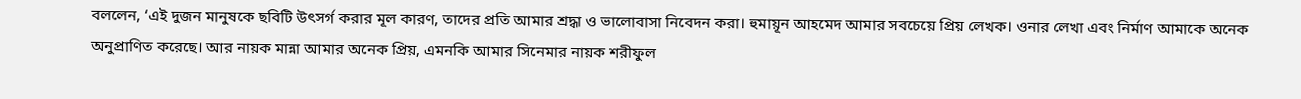বললেন, ‘এই দুজন মানুষকে ছবিটি উৎসর্গ করার মূল কারণ, তাদের প্রতি আমার শ্রদ্ধা ও ভালোবাসা নিবেদন করা। হুমায়ূন আহমেদ আমার সবচেয়ে প্রিয় লেখক। ওনার লেখা এবং নির্মাণ আমাকে অনেক অনুপ্রাণিত করেছে। আর নায়ক মান্না আমার অনেক প্রিয়, এমনকি আমার সিনেমার নায়ক শরীফুল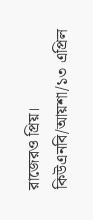রাজেরও প্রিয়।
কিউএনবি/আয়শা/১৩ এপ্রিল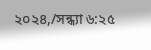২০২৪,/সন্ধ্যা ৬:২৫